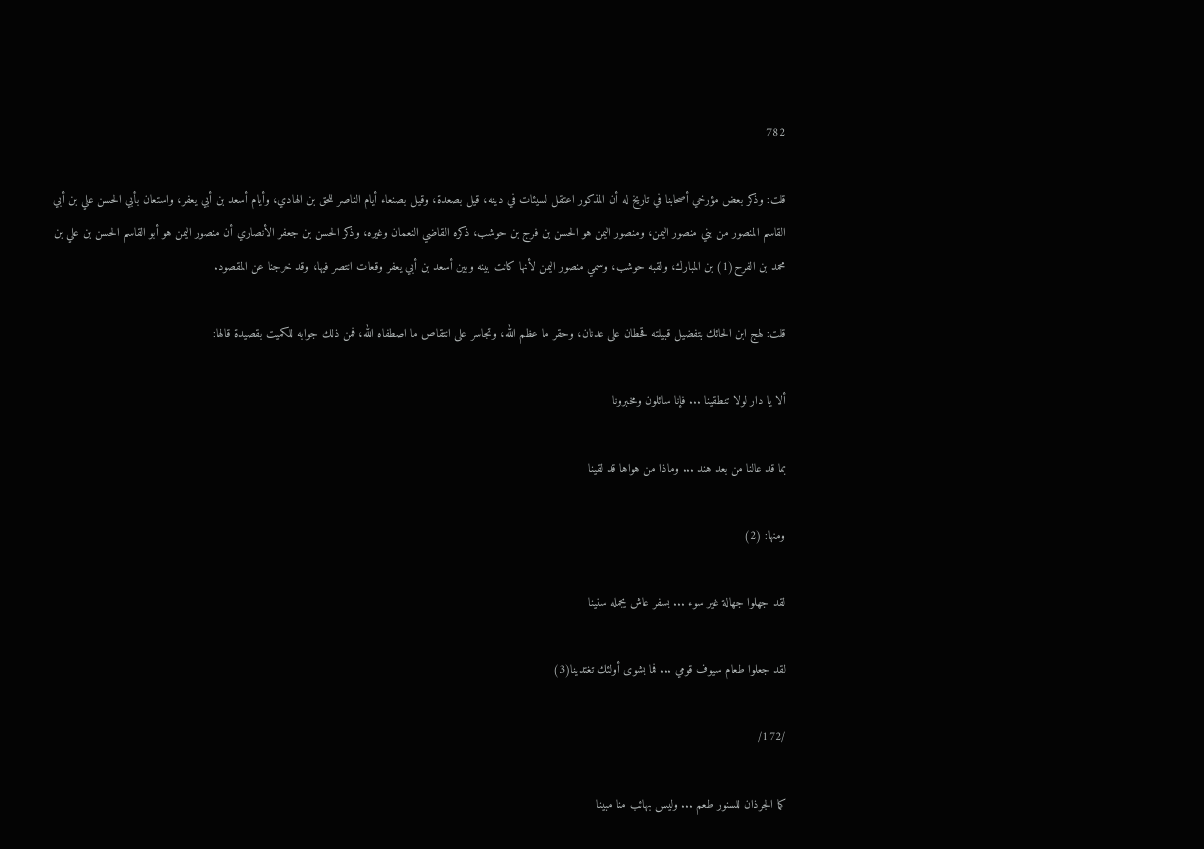782

قلت: وذكر بعض مؤرخي أصحابنا في تاريخ له أن المذكور اعتقل لسيئات في دينه، قيل بصعدة، وقيل بصنعاء أيام الناصر للحق بن الهادي، وأيام أسعد بن أبي يعفر، واستعان بأبي الحسن علي بن أبي القاسم المنصور من بني منصور اليمن، ومنصور اليمن هو الحسن بن فرج بن حوشب، ذكره القاضي النعمان وغيره، وذكر الحسن بن جعفر الأنصاري أن منصور اليمن هو أبو القاسم الحسن بن علي بن محمد بن الفرح(1) بن المبارك، ولقبه حوشب، وسمي منصور اليمن لأنها كانت بينه وبين أسعد بن أبي يعفر وقعات انتصر فيها، وقد خرجنا عن المقصود.

قلت: لهج ابن الحائك بتفضيل قبيلته قحطان على عدنان، وحقر ما عظم الله، وتجاسر على انتقاص ما اصطفاه الله، فمن ذلك جوابه للكميت بقصيدة قالها:

ألا يا دار لولا تنطقينا ... فإنا سائلون ومخبرونا

بما قد عالنا من بعد هند ... وماذا من هواها قد لقينا

ومنها: (2)

لقد جهلوا جهالة غير سوء ... بسفر عاش يجمله سنينا

لقد جعلوا طعام سيوف قومي ... فما بشوى أولئك تغتدينا(3)

/172/

كما الجرذان للسنور طعم ... وليس بهائب منا مبينا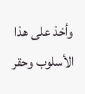وأخذ على هذا الأسلوب وحقر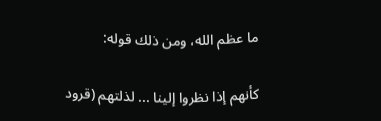ما عظم الله، ومن ذلك قوله:

كأنهم إذا نظروا إلينا ... لذلتهم (قرود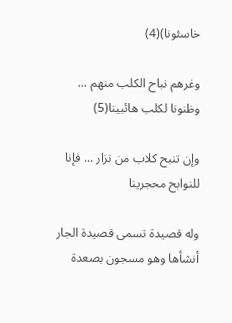خاسئونا)(4)

وغرهم نباح الكلب منهم ... وظنونا لكلب هائبينا(5)

وإن تنبح كلاب من نزار ... فإنا للنوابح محجرينا

وله قصيدة تسمى قصيدة الجار أنشأها وهو مسجون بصعدة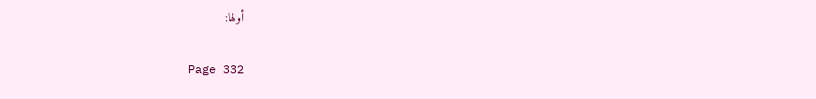أولها:

Page 332